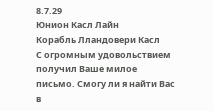8.7.29
Юнион Касл Лайн
Корабль Лландовери Касл
С огромным удовольствием получил Ваше милое письмо. Смогу ли я найти Вас в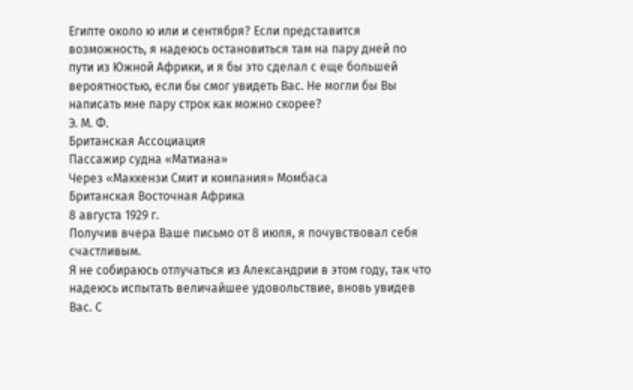Египте около ю или и сентября? Если представится возможность, я надеюсь остановиться там на пару дней по пути из Южной Африки, и я бы это сделал с еще большей вероятностью, если бы смог увидеть Вас. Не могли бы Вы написать мне пару строк как можно скорее?
Э. М. Ф.
Британская Ассоциация
Пассажир судна «Матиана»
Через «Маккензи Смит и компания» Момбаса
Британская Восточная Африка
8 августа 1929 г.
Получив вчера Ваше письмо от 8 июля, я почувствовал себя счастливым.
Я не собираюсь отлучаться из Александрии в этом году, так что надеюсь испытать величайшее удовольствие, вновь увидев Вас. С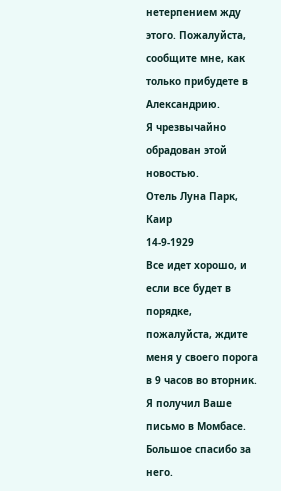нетерпением жду этого. Пожалуйста, сообщите мне, как только прибудете в Александрию.
Я чрезвычайно обрадован этой новостью.
Отель Луна Парк, Каир
14-9-1929
Все идет хорошо, и если все будет в порядке, пожалуйста, ждите меня у своего порога в 9 часов во вторник. Я получил Ваше письмо в Момбасе. Большое спасибо за него.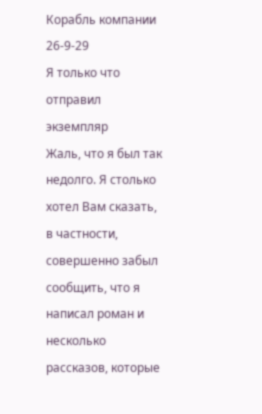Корабль компании
26-9-29
Я только что отправил экземпляр
Жаль, что я был так недолго. Я столько хотел Вам сказать, в частности, совершенно забыл сообщить, что я написал роман и несколько рассказов, которые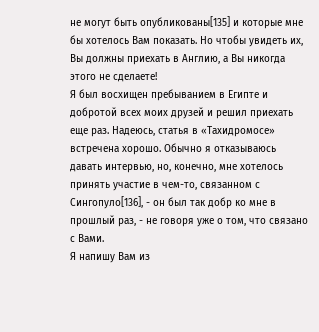не могут быть опубликованы[135] и которые мне бы хотелось Вам показать. Но чтобы увидеть их, Вы должны приехать в Англию, а Вы никогда этого не сделаете!
Я был восхищен пребыванием в Египте и добротой всех моих друзей и решил приехать еще раз. Надеюсь, статья в «Тахидромосе» встречена хорошо. Обычно я отказываюсь давать интервью, но, конечно, мне хотелось принять участие в чем-то, связанном с Сингопуло[136], - он был так добр ко мне в прошлый раз, - не говоря уже о том, что связано с Вами.
Я напишу Вам из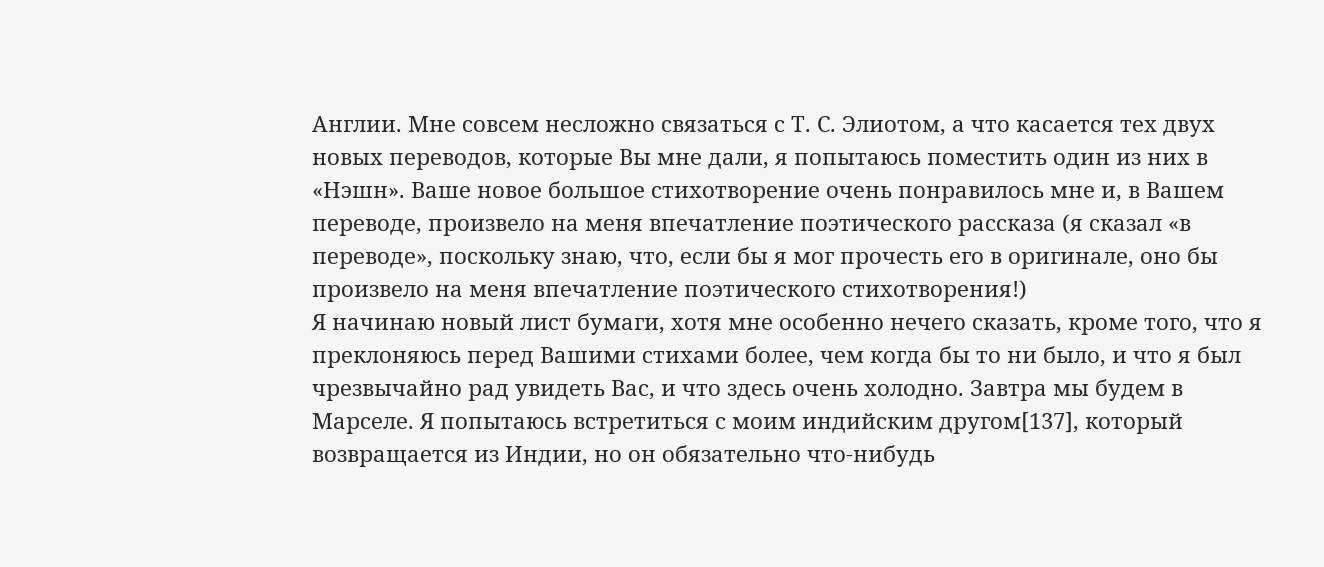Англии. Мне совсем несложно связаться с Т. С. Элиотом, а что касается тех двух новых переводов, которые Вы мне дали, я попытаюсь поместить один из них в «Нэшн». Ваше новое большое стихотворение очень понравилось мне и, в Вашем переводе, произвело на меня впечатление поэтического рассказа (я сказал «в переводе», поскольку знаю, что, если бы я мог прочесть его в оригинале, оно бы произвело на меня впечатление поэтического стихотворения!)
Я начинаю новый лист бумаги, хотя мне особенно нечего сказать, кроме того, что я преклоняюсь перед Вашими стихами более, чем когда бы то ни было, и что я был чрезвычайно рад увидеть Вас, и что здесь очень холодно. Завтра мы будем в Марселе. Я попытаюсь встретиться с моим индийским другом[137], который возвращается из Индии, но он обязательно что-нибудь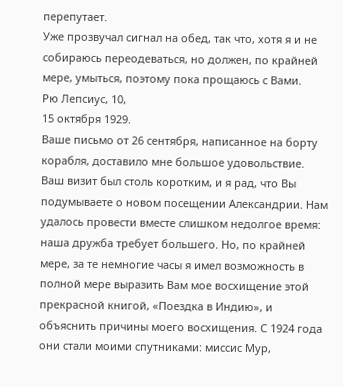перепутает.
Уже прозвучал сигнал на обед, так что, хотя я и не собираюсь переодеваться, но должен, по крайней мере, умыться, поэтому пока прощаюсь с Вами.
Рю Лепсиус, 10,
15 октября 1929.
Ваше письмо от 26 сентября, написанное на борту корабля, доставило мне большое удовольствие.
Ваш визит был столь коротким, и я рад, что Вы подумываете о новом посещении Александрии. Нам удалось провести вместе слишком недолгое время: наша дружба требует большего. Но, по крайней мере, за те немногие часы я имел возможность в полной мере выразить Вам мое восхищение этой прекрасной книгой, «Поездка в Индию», и объяснить причины моего восхищения. С 1924 года они стали моими спутниками: миссис Мур,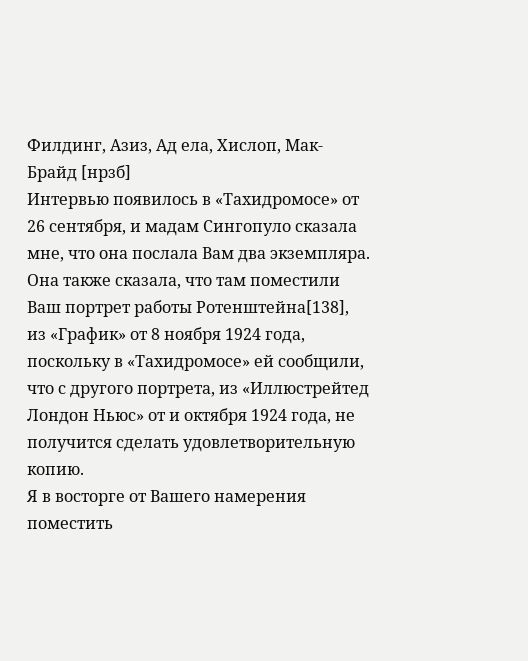Филдинг, Азиз, Ад ела, Хислоп, Мак-Брайд [нрзб]
Интервью появилось в «Тахидромосе» от 26 сентября, и мадам Сингопуло сказала мне, что она послала Вам два экземпляра. Она также сказала, что там поместили Ваш портрет работы Ротенштейна[138], из «График» от 8 ноября 1924 года, поскольку в «Тахидромосе» ей сообщили, что с другого портрета, из «Иллюстрейтед Лондон Ньюс» от и октября 1924 года, не получится сделать удовлетворительную копию.
Я в восторге от Вашего намерения поместить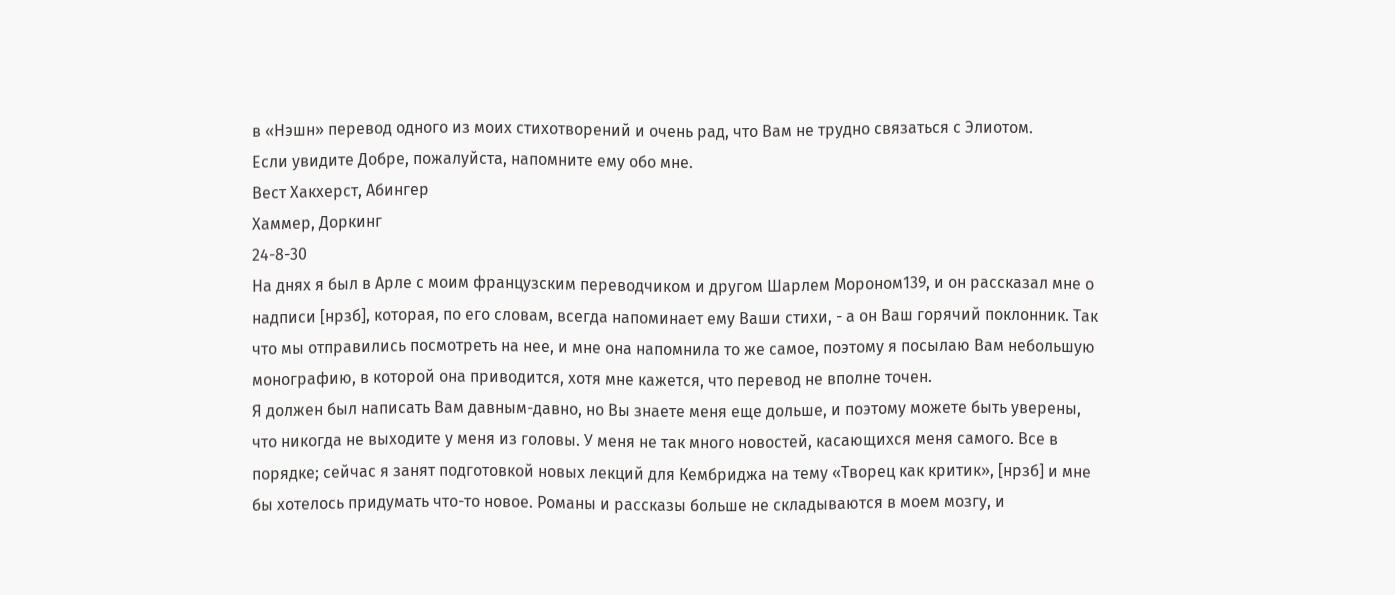в «Нэшн» перевод одного из моих стихотворений и очень рад, что Вам не трудно связаться с Элиотом.
Если увидите Добре, пожалуйста, напомните ему обо мне.
Вест Хакхерст, Абингер
Хаммер, Доркинг
24-8-30
На днях я был в Арле с моим французским переводчиком и другом Шарлем Мороном139, и он рассказал мне о надписи [нрзб], которая, по его словам, всегда напоминает ему Ваши стихи, - а он Ваш горячий поклонник. Так что мы отправились посмотреть на нее, и мне она напомнила то же самое, поэтому я посылаю Вам небольшую монографию, в которой она приводится, хотя мне кажется, что перевод не вполне точен.
Я должен был написать Вам давным-давно, но Вы знаете меня еще дольше, и поэтому можете быть уверены, что никогда не выходите у меня из головы. У меня не так много новостей, касающихся меня самого. Все в порядке; сейчас я занят подготовкой новых лекций для Кембриджа на тему «Творец как критик», [нрзб] и мне бы хотелось придумать что-то новое. Романы и рассказы больше не складываются в моем мозгу, и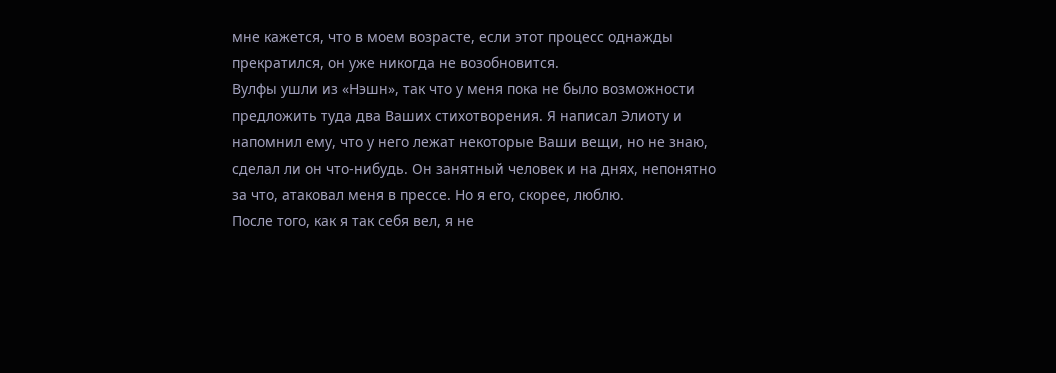мне кажется, что в моем возрасте, если этот процесс однажды прекратился, он уже никогда не возобновится.
Вулфы ушли из «Нэшн», так что у меня пока не было возможности предложить туда два Ваших стихотворения. Я написал Элиоту и напомнил ему, что у него лежат некоторые Ваши вещи, но не знаю, сделал ли он что-нибудь. Он занятный человек и на днях, непонятно за что, атаковал меня в прессе. Но я его, скорее, люблю.
После того, как я так себя вел, я не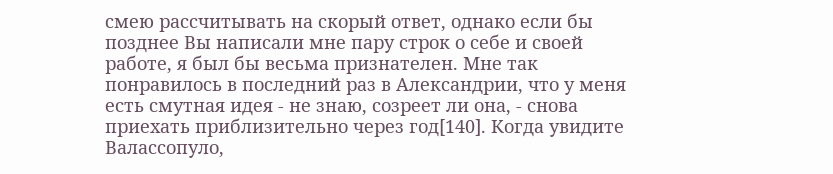смею рассчитывать на скорый ответ, однако если бы позднее Вы написали мне пару строк о себе и своей работе, я был бы весьма признателен. Мне так понравилось в последний раз в Александрии, что у меня есть смутная идея - не знаю, созреет ли она, - снова приехать приблизительно через год[140]. Когда увидите Валассопуло,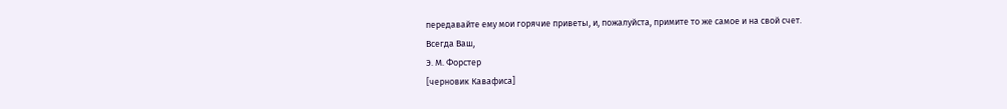передавайте ему мои горячие приветы, и, пожалуйста, примите то же самое и на свой счет.
Всегда Ваш,
Э. М. Форстер
[черновик Кавафиса]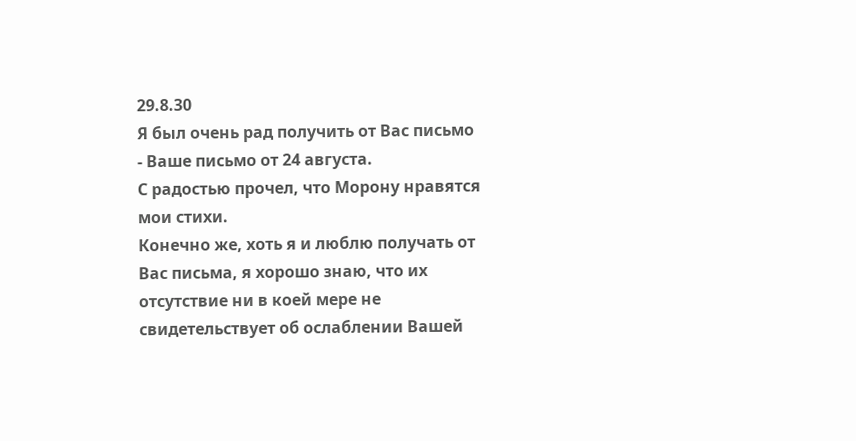29.8.30
Я был очень рад получить от Вас письмо - Ваше письмо от 24 августа.
С радостью прочел, что Морону нравятся мои стихи.
Конечно же, хоть я и люблю получать от Вас письма, я хорошо знаю, что их отсутствие ни в коей мере не свидетельствует об ослаблении Вашей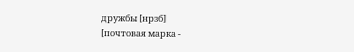дружбы [нрзб]
[почтовая марка -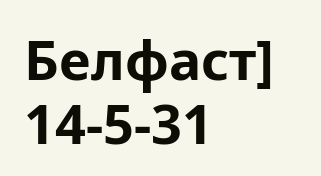Белфаст]
14-5-31